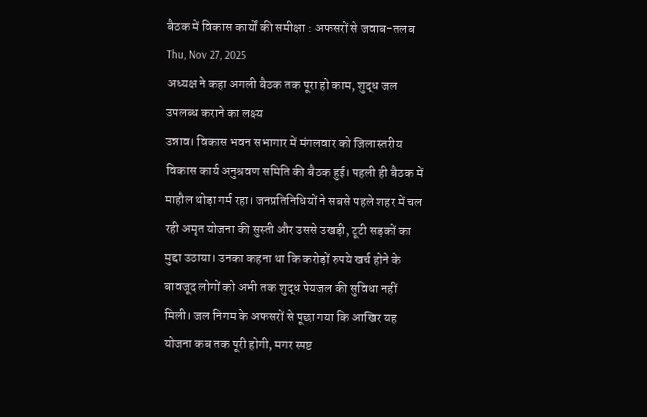बैठक में विकास कार्यों की समीक्षा : अफसरों से जवाब-तलब
Thu, Nov 27, 2025
अध्यक्ष ने कहा अगली बैठक तक पूरा हो काम, शुद्ध जल उपलब्ध कराने का लक्ष्य
उन्नाव। विकास भवन सभागार में मंगलवार को जिलास्तरीय विकास कार्य अनुश्रवण समिति की बैठक हुई। पहली ही बैठक में माहौल थोड़ा गर्म रहा। जनप्रतिनिधियों ने सबसे पहले शहर में चल रही अमृत योजना की सुस्ती और उससे उखड़ी, टूटी सड़कों का मुद्दा उठाया। उनका कहना था कि करोड़ों रुपये खर्च होने के बावजूद लोगों को अभी तक शुद्ध पेयजल की सुविधा नहीं मिली। जल निगम के अफसरों से पूछा गया कि आखिर यह योजना कब तक पूरी होगी, मगर स्पष्ट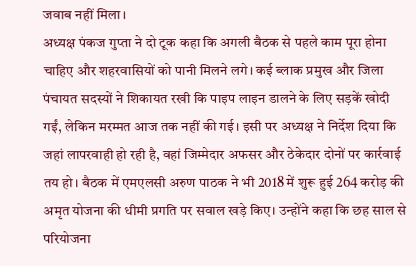जवाब नहीं मिला।
अध्यक्ष पंकज गुप्ता ने दो टूक कहा कि अगली बैठक से पहले काम पूरा होना चाहिए और शहरवासियों को पानी मिलने लगे। कई ब्लाक प्रमुख और जिला पंचायत सदस्यों ने शिकायत रखी कि पाइप लाइन डालने के लिए सड़कें खोदी गईं, लेकिन मरम्मत आज तक नहीं की गई। इसी पर अध्यक्ष ने निर्देश दिया कि जहां लापरवाही हो रही है, वहां जिम्मेदार अफसर और ठेकेदार दोनों पर कार्रवाई तय हो। बैठक में एमएलसी अरुण पाठक ने भी 2018 में शुरू हुई 264 करोड़ की अमृत योजना की धीमी प्रगति पर सवाल खड़े किए। उन्होंने कहा कि छह साल से परियोजना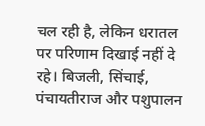चल रही है, लेकिन धरातल पर परिणाम दिखाई नहीं दे रहे। बिजली, सिंचाई, पंचायतीराज और पशुपालन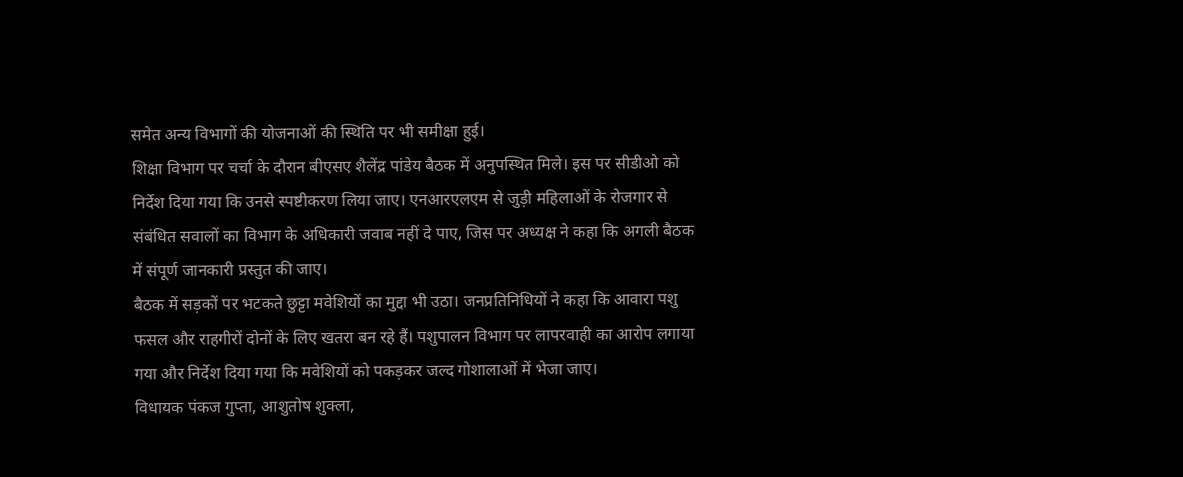समेत अन्य विभागों की योजनाओं की स्थिति पर भी समीक्षा हुई।
शिक्षा विभाग पर चर्चा के दौरान बीएसए शैलेंद्र पांडेय बैठक में अनुपस्थित मिले। इस पर सीडीओ को निर्देश दिया गया कि उनसे स्पष्टीकरण लिया जाए। एनआरएलएम से जुड़ी महिलाओं के रोजगार से संबंधित सवालों का विभाग के अधिकारी जवाब नहीं दे पाए, जिस पर अध्यक्ष ने कहा कि अगली बैठक में संपूर्ण जानकारी प्रस्तुत की जाए।
बैठक में सड़कों पर भटकते छुट्टा मवेशियों का मुद्दा भी उठा। जनप्रतिनिधियों ने कहा कि आवारा पशु फसल और राहगीरों दोनों के लिए खतरा बन रहे हैं। पशुपालन विभाग पर लापरवाही का आरोप लगाया गया और निर्देश दिया गया कि मवेशियों को पकड़कर जल्द गोशालाओं में भेजा जाए।
विधायक पंकज गुप्ता, आशुतोष शुक्ला,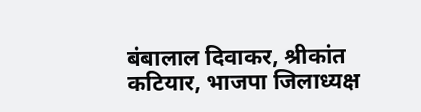बंबालाल दिवाकर, श्रीकांत कटियार, भाजपा जिलाध्यक्ष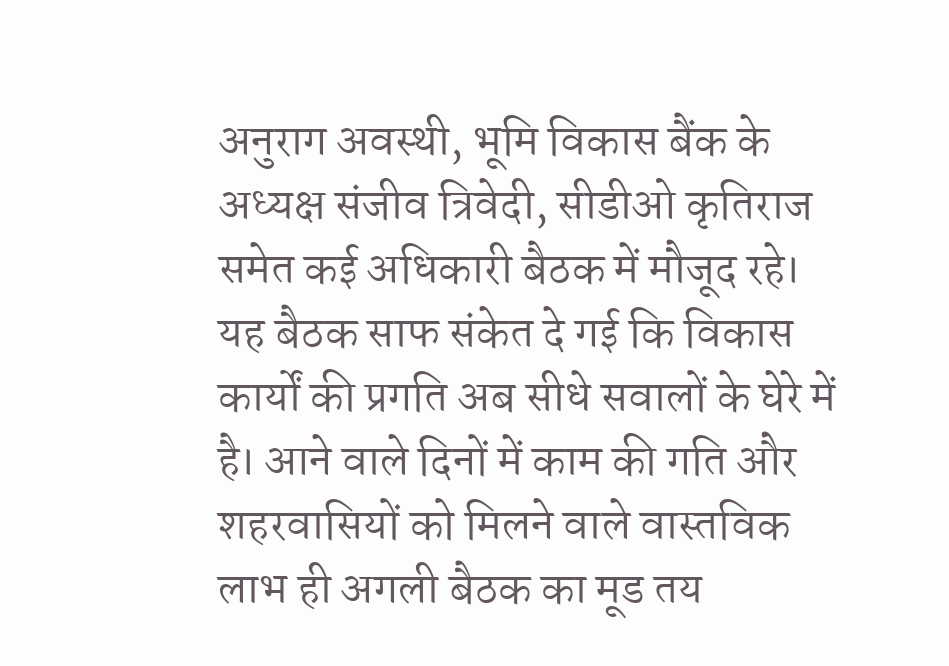अनुराग अवस्थी, भूमि विकास बैंक के अध्यक्ष संजीव त्रिवेदी, सीडीओ कृतिराज समेत कई अधिकारी बैठक में मौजूद रहे।
यह बैठक साफ संकेत दे गई कि विकास कार्यों की प्रगति अब सीधे सवालों के घेरे में है। आने वाले दिनों में काम की गति और शहरवासियों को मिलने वाले वास्तविक लाभ ही अगली बैठक का मूड तय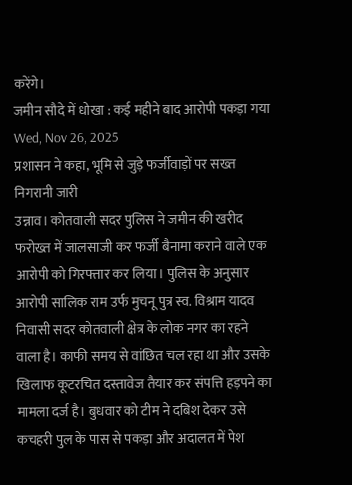करेंगे।
जमीन सौदे में धोखा : कई महीने बाद आरोपी पकड़ा गया
Wed, Nov 26, 2025
प्रशासन ने कहा, भूमि से जुड़े फर्जीवाड़ों पर सख्त निगरानी जारी
उन्नाव। कोतवाली सदर पुलिस ने जमीन की खरीद फरोख्त में जालसाजी कर फर्जी बैनामा कराने वाले एक आरोपी को गिरफ्तार कर लिया। पुलिस के अनुसार आरोपी सालिक राम उर्फ मुचनू पुत्र स्व. विश्राम यादव निवासी सदर कोतवाली क्षेत्र के लोक नगर का रहने वाला है। काफी समय से वांछित चल रहा था और उसके खिलाफ कूटरचित दस्तावेज तैयार कर संपत्ति हड़पने का मामला दर्ज है। बुधवार को टीम ने दबिश देकर उसे कचहरी पुल के पास से पकड़ा और अदालत में पेश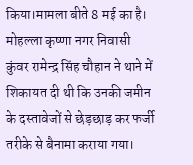किया।मामला बीते 8 मई का है। मोहल्ला कृष्णा नगर निवासी कुंवर रामेन्द्र सिंह चौहान ने थाने में शिकायत दी थी कि उनकी जमीन के दस्तावेजों से छेड़छाड़ कर फर्जी तरीके से बैनामा कराया गया।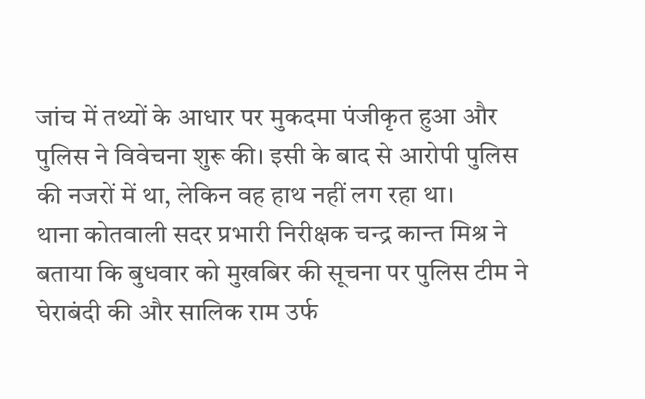जांच में तथ्यों के आधार पर मुकदमा पंजीकृत हुआ और पुलिस ने विवेचना शुरू की। इसी के बाद से आरोपी पुलिस की नजरों में था, लेकिन वह हाथ नहीं लग रहा था।
थाना कोतवाली सदर प्रभारी निरीक्षक चन्द्र कान्त मिश्र ने बताया कि बुधवार को मुखबिर की सूचना पर पुलिस टीम ने घेराबंदी की और सालिक राम उर्फ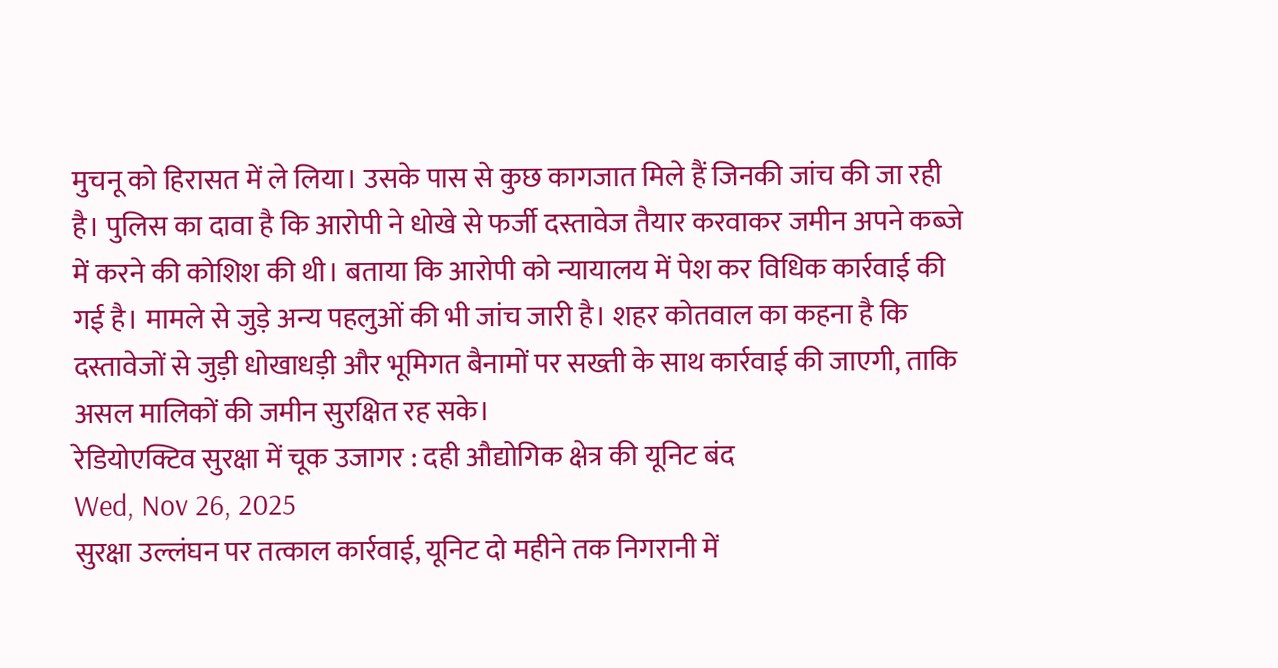मुचनू को हिरासत में ले लिया। उसके पास से कुछ कागजात मिले हैं जिनकी जांच की जा रही है। पुलिस का दावा है कि आरोपी ने धोखे से फर्जी दस्तावेज तैयार करवाकर जमीन अपने कब्जे में करने की कोशिश की थी। बताया कि आरोपी को न्यायालय में पेश कर विधिक कार्रवाई की गई है। मामले से जुड़े अन्य पहलुओं की भी जांच जारी है। शहर कोतवाल का कहना है कि दस्तावेजों से जुड़ी धोखाधड़ी और भूमिगत बैनामों पर सख्ती के साथ कार्रवाई की जाएगी, ताकि असल मालिकों की जमीन सुरक्षित रह सके।
रेडियोएक्टिव सुरक्षा में चूक उजागर : दही औद्योगिक क्षेत्र की यूनिट बंद
Wed, Nov 26, 2025
सुरक्षा उल्लंघन पर तत्काल कार्रवाई, यूनिट दो महीने तक निगरानी में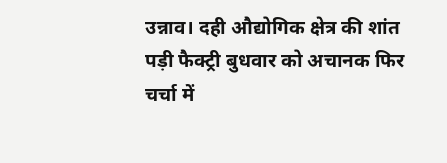उन्नाव। दही औद्योगिक क्षेत्र की शांत पड़ी फैक्ट्री बुधवार को अचानक फिर चर्चा में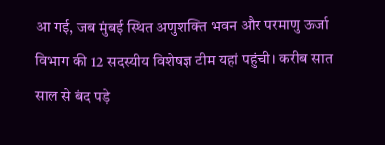आ गई, जब मुंबई स्थित अणुशक्ति भवन और परमाणु ऊर्जा विभाग की 12 सदस्यीय विशेषज्ञ टीम यहां पहुंची। करीब सात साल से बंद पड़े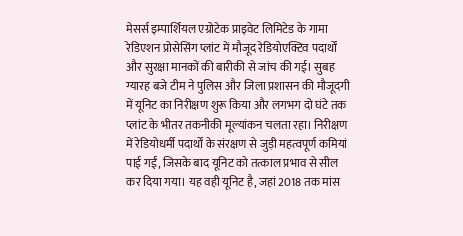मेसर्स इम्पार्शियल एग्रोटेक प्राइवेट लिमिटेड के गामा रेडिएशन प्रोसेसिंग प्लांट में मौजूद रेडियोएक्टिव पदार्थों और सुरक्षा मानकों की बारीकी से जांच की गई। सुबह ग्यारह बजे टीम ने पुलिस और जिला प्रशासन की मौजूदगी में यूनिट का निरीक्षण शुरू किया और लगभग दो घंटे तक प्लांट के भीतर तकनीकी मूल्यांकन चलता रहा। निरीक्षण में रेडियोधर्मी पदार्थों के संरक्षण से जुड़ी महत्वपूर्ण कमियां पाई गईं, जिसके बाद यूनिट को तत्काल प्रभाव से सील कर दिया गया। यह वही यूनिट है, जहां 2018 तक मांस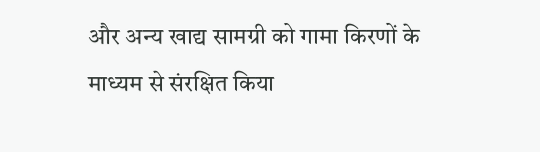और अन्य खाद्य सामग्री को गामा किरणों के माध्यम से संरक्षित किया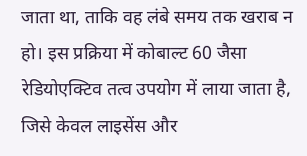जाता था, ताकि वह लंबे समय तक खराब न हो। इस प्रक्रिया में कोबाल्ट 60 जैसा रेडियोएक्टिव तत्व उपयोग में लाया जाता है, जिसे केवल लाइसेंस और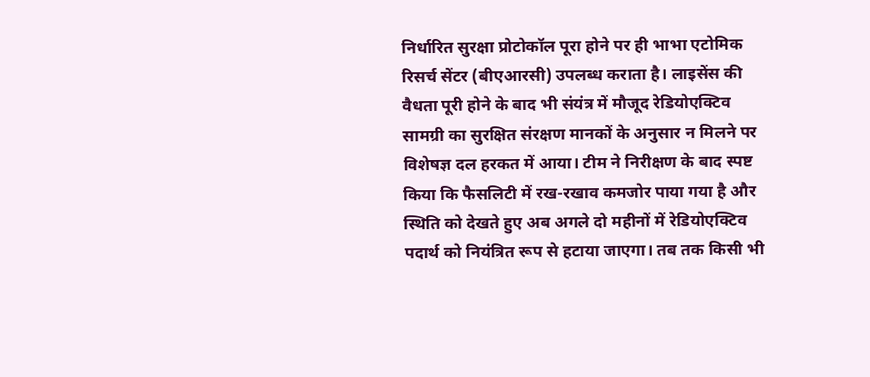निर्धारित सुरक्षा प्रोटोकॉल पूरा होने पर ही भाभा एटोमिक रिसर्च सेंटर (बीएआरसी) उपलब्ध कराता है। लाइसेंस की वैधता पूरी होने के बाद भी संयंत्र में मौजूद रेडियोएक्टिव सामग्री का सुरक्षित संरक्षण मानकों के अनुसार न मिलने पर विशेषज्ञ दल हरकत में आया। टीम ने निरीक्षण के बाद स्पष्ट किया कि फैसलिटी में रख-रखाव कमजोर पाया गया है और स्थिति को देखते हुए अब अगले दो महीनों में रेडियोएक्टिव पदार्थ को नियंत्रित रूप से हटाया जाएगा। तब तक किसी भी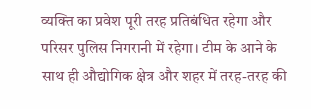व्यक्ति का प्रवेश पूरी तरह प्रतिबंधित रहेगा और परिसर पुलिस निगरानी में रहेगा। टीम के आने के साथ ही औद्योगिक क्षेत्र और शहर में तरह-तरह की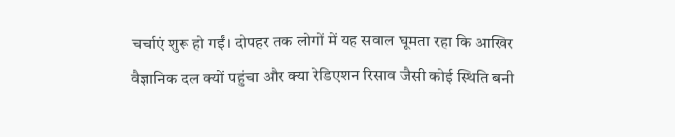चर्चाएं शुरू हो गईं। दोपहर तक लोगों में यह सवाल घूमता रहा कि आखिर वैज्ञानिक दल क्यों पहुंचा और क्या रेडिएशन रिसाव जैसी कोई स्थिति बनी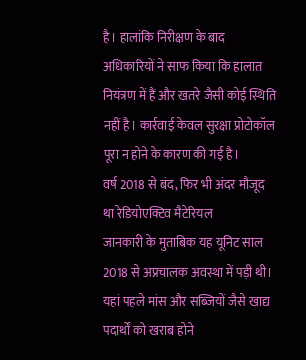है। हालांकि निरीक्षण के बाद अधिकारियों ने साफ किया कि हालात नियंत्रण में हैं और खतरे जैसी कोई स्थिति नहीं है। कार्रवाई केवल सुरक्षा प्रोटोकॉल पूरा न होने के कारण की गई है।
वर्ष 2018 से बंद, फिर भी अंदर मौजूद था रेडियोएक्टिव मैटेरियल
जानकारी के मुताबिक यह यूनिट साल 2018 से अप्रचालक अवस्था में पड़ी थी। यहां पहले मांस और सब्जियों जैसे खाद्य पदार्थों को खराब होने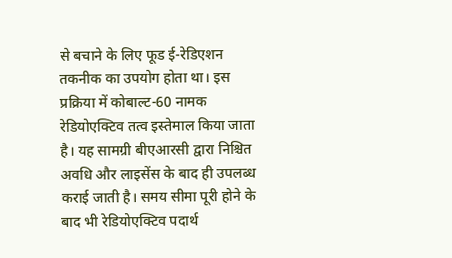से बचाने के लिए फूड ई-रेडिएशन तकनीक का उपयोग होता था। इस प्रक्रिया में कोबाल्ट-60 नामक रेडियोएक्टिव तत्व इस्तेमाल किया जाता है। यह सामग्री बीएआरसी द्वारा निश्चित अवधि और लाइसेंस के बाद ही उपलब्ध कराई जाती है। समय सीमा पूरी होने के बाद भी रेडियोएक्टिव पदार्थ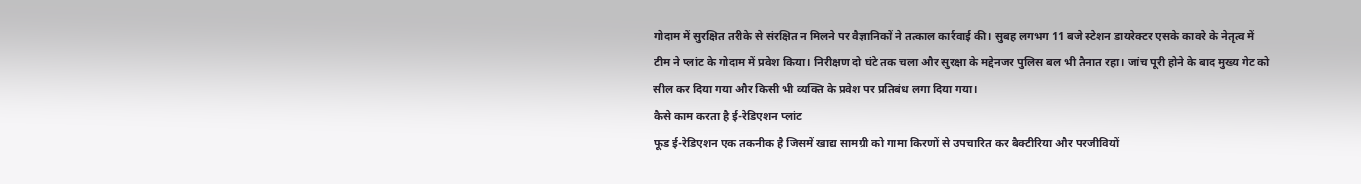गोदाम में सुरक्षित तरीके से संरक्षित न मिलने पर वैज्ञानिकों ने तत्काल कार्रवाई की। सुबह लगभग 11 बजे स्टेशन डायरेक्टर एसके कावरे के नेतृत्व में टीम ने प्लांट के गोदाम में प्रवेश किया। निरीक्षण दो घंटे तक चला और सुरक्षा के मद्देनजर पुलिस बल भी तैनात रहा। जांच पूरी होने के बाद मुख्य गेट को सील कर दिया गया और किसी भी व्यक्ति के प्रवेश पर प्रतिबंध लगा दिया गया।
कैसे काम करता है ई-रेडिएशन प्लांट
फूड ई-रेडिएशन एक तकनीक है जिसमें खाद्य सामग्री को गामा किरणों से उपचारित कर बैक्टीरिया और परजीवियों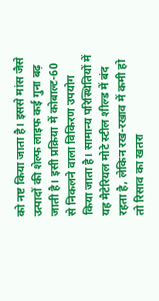को नष्ट किया जाता है। इससे मांस जैसे उत्पादों की शेल्फ लाइफ कई गुना बढ़ जाती है। इसी प्रक्रिया में कोबाल्ट-60 से निकलने वाला विकिरण उपयोग किया जाता है। सामान्य परिस्थितियों में यह मैटेरियल मोटे स्टील शील्ड में बंद रहता है, लेकिन रख-रखाव में कमी हो तो रिसाव का खतरा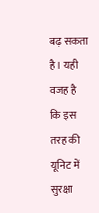बढ़ सकता है। यही वजह है कि इस तरह की यूनिट में सुरक्षा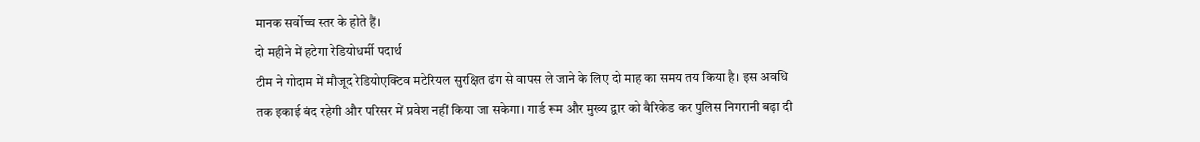मानक सर्वोच्च स्तर के होते हैं।
दो महीने में हटेगा रेडियोधर्मी पदार्थ
टीम ने गोदाम में मौजूद रेडियोएक्टिव मटेरियल सुरक्षित ढंग से वापस ले जाने के लिए दो माह का समय तय किया है। इस अवधि तक इकाई बंद रहेगी और परिसर में प्रवेश नहीं किया जा सकेगा। गार्ड रूम और मुख्य द्वार को बैरिकेड कर पुलिस निगरानी बढ़ा दी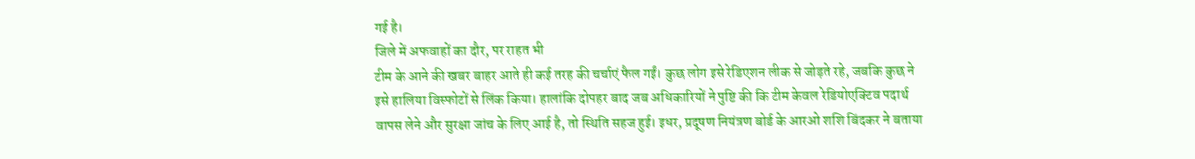गई है।
जिले में अफवाहों का दौर, पर राहत भी
टीम के आने की खबर बाहर आते ही कई तरह की चर्चाएं फैल गईं। कुछ लोग इसे रेडिएशन लीक से जोड़ते रहे, जबकि कुछ ने इसे हालिया विस्फोटों से लिंक किया। हालांकि दोपहर बाद जब अधिकारियों ने पुष्टि की कि टीम केवल रेडियोएक्टिव पदार्थ वापस लेने और सुरक्षा जांच के लिए आई है, तो स्थिति सहज हुई। इधर, प्रदूषण नियंत्रण बोर्ड के आरओ शशि बिंदकर ने बताया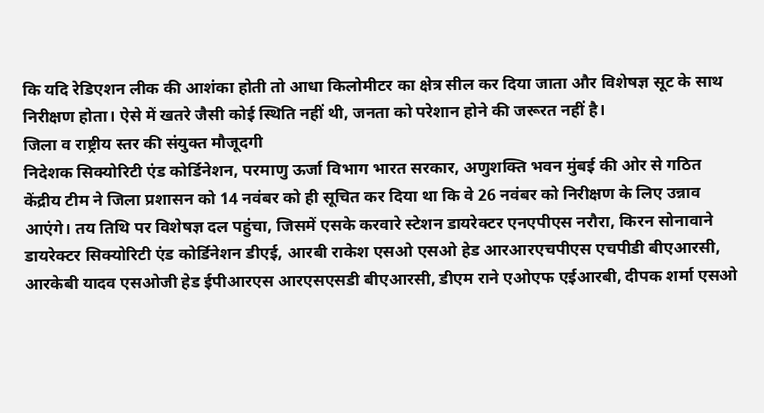कि यदि रेडिएशन लीक की आशंका होती तो आधा किलोमीटर का क्षेत्र सील कर दिया जाता और विशेषज्ञ सूट के साथ निरीक्षण होता। ऐसे में खतरे जैसी कोई स्थिति नहीं थी, जनता को परेशान होने की जरूरत नहीं है।
जिला व राष्ट्रीय स्तर की संयुक्त मौजूदगी
निदेशक सिक्योरिटी एंड कोर्डिनेशन, परमाणु ऊर्जा विभाग भारत सरकार, अणुशक्ति भवन मुंबई की ओर से गठित केंद्रीय टीम ने जिला प्रशासन को 14 नवंबर को ही सूचित कर दिया था कि वे 26 नवंबर को निरीक्षण के लिए उन्नाव आएंगे। तय तिथि पर विशेषज्ञ दल पहुंचा, जिसमें एसके करवारे स्टेशन डायरेक्टर एनएपीएस नरौरा, किरन सोनावाने डायरेक्टर सिक्योरिटी एंड कोर्डिनेशन डीएई, आरबी राकेश एसओ एसओ हेड आरआरएचपीएस एचपीडी बीएआरसी, आरकेबी यादव एसओजी हेड ईपीआरएस आरएसएसडी बीएआरसी, डीएम राने एओएफ एईआरबी, दीपक शर्मा एसओ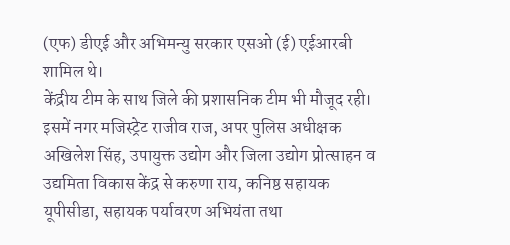(एफ) डीएई और अभिमन्यु सरकार एसओ (ई) एईआरबी शामिल थे।
केंद्रीय टीम के साथ जिले की प्रशासनिक टीम भी मौजूद रही। इसमें नगर मजिस्ट्रेट राजीव राज, अपर पुलिस अधीक्षक अखिलेश सिंह, उपायुक्त उद्योग और जिला उद्योग प्रोत्साहन व उद्यमिता विकास केंद्र से करुणा राय, कनिष्ठ सहायक यूपीसीडा, सहायक पर्यावरण अभियंता तथा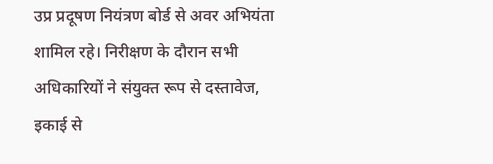उप्र प्रदूषण नियंत्रण बोर्ड से अवर अभियंता शामिल रहे। निरीक्षण के दौरान सभी अधिकारियों ने संयुक्त रूप से दस्तावेज, इकाई से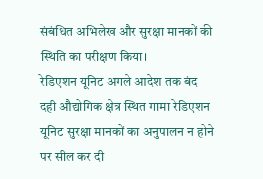संबंधित अभिलेख और सुरक्षा मानकों की स्थिति का परीक्षण किया।
रेडिएशन यूनिट अगले आदेश तक बंद
दही औद्योगिक क्षेत्र स्थित गामा रेडिएशन यूनिट सुरक्षा मानकों का अनुपालन न होने पर सील कर दी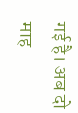गई है। अब दो माह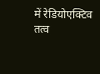में रेडियोएक्टिव तत्व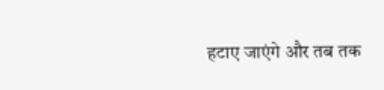हटाए जाएंगे और तब तक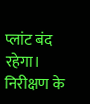प्लांट बंद रहेगा। निरीक्षण के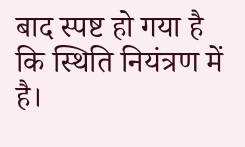बाद स्पष्ट हो गया है कि स्थिति नियंत्रण में है।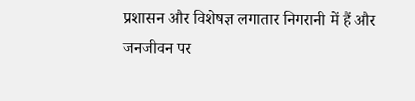प्रशासन और विशेषज्ञ लगातार निगरानी में हैं और जनजीवन पर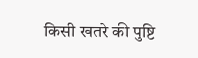किसी खतरे की पुष्टि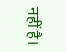नहीं है।